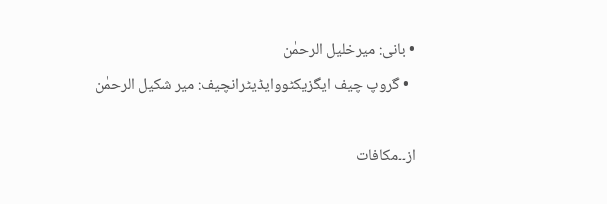• بانی: میرخلیل الرحمٰن
  • گروپ چیف ایگزیکٹووایڈیٹرانچیف: میر شکیل الرحمٰن

از۔۔مکافات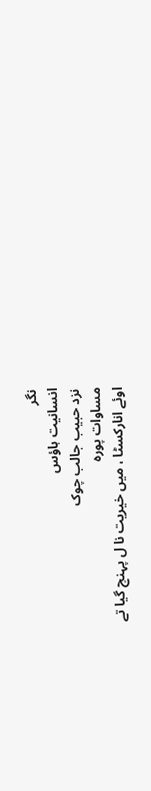نگر
انسانیت ہاؤس
نزد حبیب جالب چوک
مساوات پورہ
اوئے انارکسٹا ، میں خیریت نا ل پہنچ گیا تے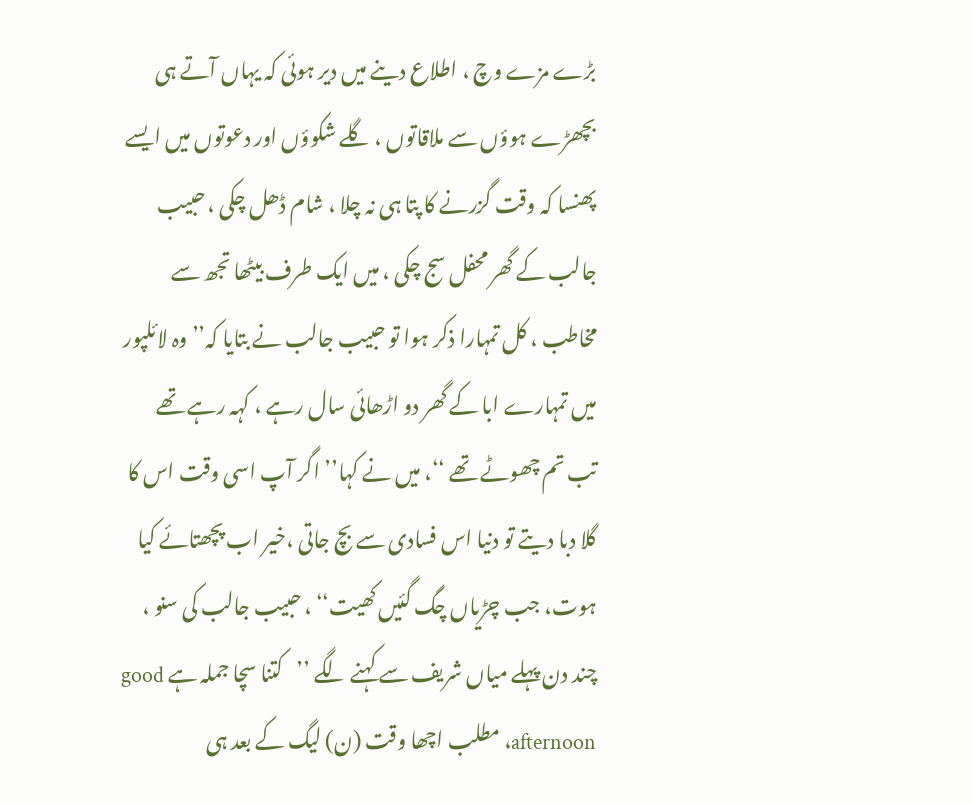بڑے مزے وچ ، اطلاع دینے میں دیر ہوئی کہ یہاں آتے ہی بچھڑے ہوؤں سے ملاقاتوں ، گلے شکوؤں اور دعوتوں میں ایسے پھنسا کہ وقت گزرنے کا پتا ہی نہ چلا ، شام ڈھل چکی ، حبیب جالب کے گھر محفل سج چکی ، میں ایک طرف بیٹھا تجھ سے مخاطب ، کل تمہارا ذکر ہوا تو حبیب جالب نے بتایا کہ’’ وہ لائلپور میں تمہارے ابا کے گھر دو اڑھائی سال رہے ، کہہ رہے تھے تب تم چھوٹے تھے ‘‘، میں نے کہا’’ اگر آپ اسی وقت اس کا گلا دبا دیتے تو دنیا اس فسادی سے بچ جاتی ،خیر اب پچھتائے کیا ہوت، جب چڑیاں چگ گئیں کھیت‘‘ ، حبیب جالب کی سنو ، چند دن پہلے میاں شریف سے کہنے لگے ’’کتنا سچا جملہ ہے good afternoon، مطلب اچھا وقت (ن) لیگ کے بعد ہی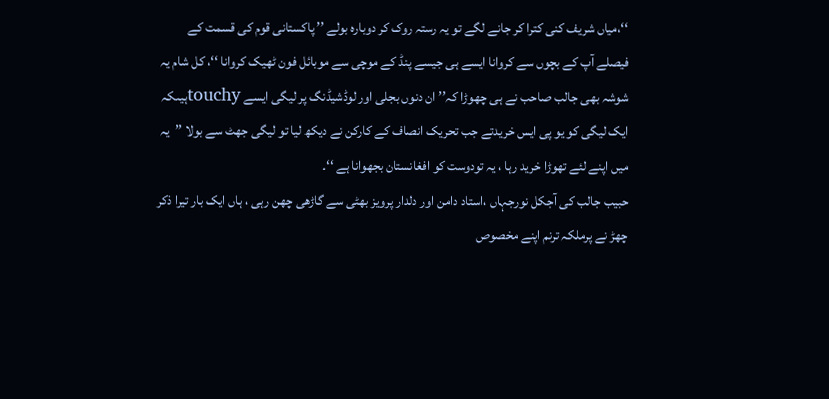‘‘،میاں شریف کنی کترا کر جانے لگے تو یہ رستہ روک کر دوبارہ بولے ’’ پاکستانی قوم کی قسمت کے فیصلے آپ کے بچوں سے کروانا ایسے ہی جیسے پنڈ کے موچی سے موبائل فون ٹھیک کروانا ‘‘، کل شام یہ شوشہ بھی جالب صاحب نے ہی چھوڑا کہ’’ ان دنوں بجلی اور لوڈشیڈنگ پر لیگی ایسے touchyہیںکہ ایک لیگی کو یو پی ایس خریدتے جب تحریک انصاف کے کارکن نے دیکھ لیا تو لیگی جھٹ سے بولا ’’یہ میں اپنے لئے تھوڑا خرید رہا ، یہ تودوست کو افغانستان بجھوانا ہے ‘‘۔
حبیب جالب کی آجکل نورجہاں ،استاد دامن اور دلدار پرویز بھٹی سے گاڑھی چھن رہی ، ہاں ایک بار تیرا ذکر چھڑ نے پرملکہ ترنم اپنے مخصوص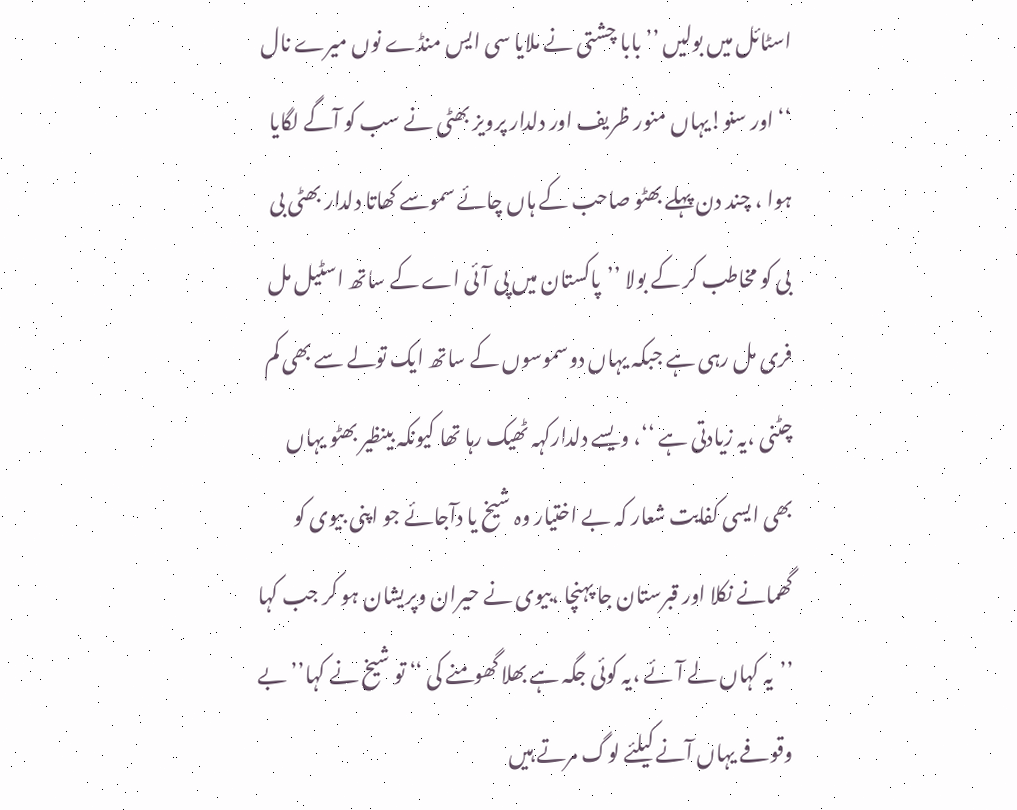اسٹائل میں بولیں ’’بابا چشتی نے ملایا سی ایس منڈے نوں میرے نال ‘‘ اور سنو!یہاں منور ظریف اور دلدار پرویز بھٹی نے سب کو آگے لگایا ہوا ، چند دن پہلے بھٹو صاحب کے ہاں چائے سموسے کھاتا دلدار بھٹی بی بی کو مخاطب کر کے بولا ’’پاکستان میں پی آئی اے کے ساتھ اسٹیل مل فری مل رہی ہے جبکہ یہاں دوسموسوں کے ساتھ ایک تولے سے بھی کم چٹنی ،یہ زیادتی ہے ‘‘، ویسے دلدارکہہ ٹھیک رہا تھا کیونکہ بینظیر بھٹو یہاں بھی ایسی کفایت شعار کہ بے اختیار وہ شیخ یا دآجائے جو اپنی بیوی کو گھمانے نکلا اور قبرستان جا پہنچا ،بیوی نے حیران وپریشان ہو کر جب کہا ’’یہ کہاں لے آئے ،یہ کوئی جگہ ہے بھلا گھومنے کی ‘‘ تو شیخ نے کہا’’ بے وقوفے یہاں آنے کیلئے لوگ مرتے ہیں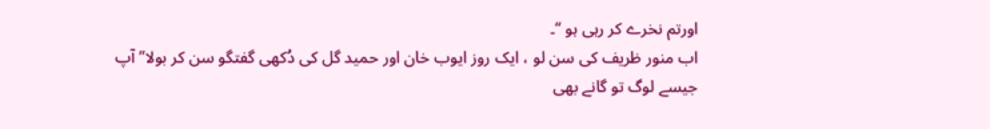اورتم نخرے کر رہی ہو ‘‘۔
اب منور ظریف کی سن لو ، ایک روز ایوب خان اور حمید گل کی دُکھی گفتگو سن کر بولا’’ آپ جیسے لوگ تو گانے بھی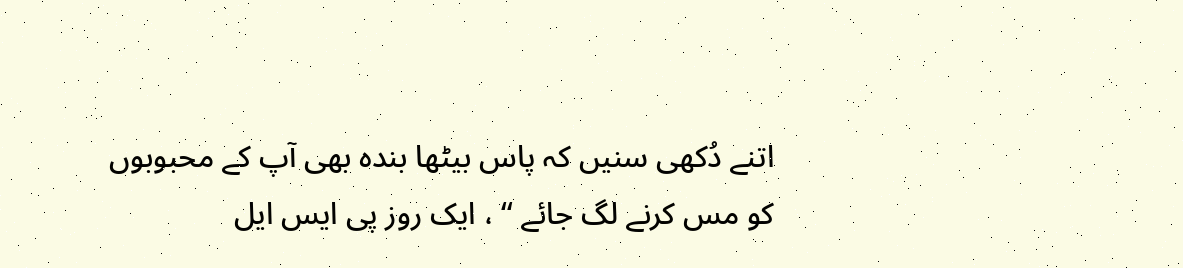اتنے دُکھی سنیں کہ پاس بیٹھا بندہ بھی آپ کے محبوبوں کو مس کرنے لگ جائے ‘‘ ، ایک روز پی ایس ایل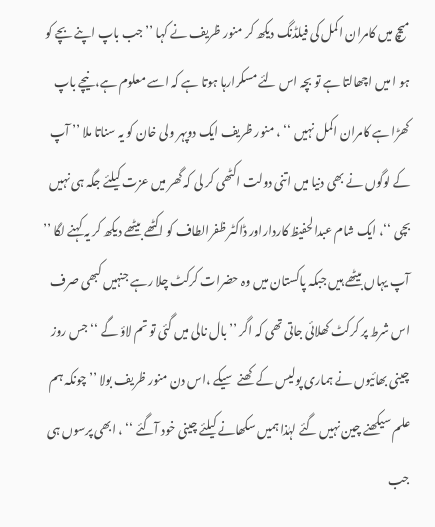میچ میں کامران اکمل کی فیلڈنگ دیکھ کر منور ظریف نے کہا ’’جب باپ اپنے بچے کو ہو ا میں اچھالتا ہے تو بچہ اس لئے مسکرارہا ہوتا ہے کہ اسے معلوم ہے،نیچے باپ کھڑا ہے کامران اکمل نہیں ‘‘ ، منور ظریف ایک دوپہر ولی خان کو یہ سناتا ملا ’’ آپ کے لوگوں نے بھی دنیا میں اتنی دولت اکٹھی کر لی کہ گھر میں عزت کیلئے جگہ ہی نہیں بچی ‘‘، ایک شام عبدالحفیظ کارداراور ڈاکٹر ظفرالطاف کو اکٹھے بیٹھے دیکھ کر یہ کہنے لگا ’’ آپ یہاں بیٹھے ہیں جبکہ پاکستان میں وہ حضرات کرکٹ چلا رہے جنہیں کبھی صرف اس شرط پر کرکٹ کھلائی جاتی تھی کہ اگر ’’بال نالی میں گئی تو تم لاؤ گے ‘‘ جس روز چینی بھائیوں نے ہماری پولیس کے کھنے سیکے ،اس دن منور ظریف بولا ’’ چونکہ ہم علم سیکھنے چین نہیں گئے لہٰذا ہمیں سکھانے کیلئے چینی خود آگئے ‘‘ ، ابھی پرسوں ہی جب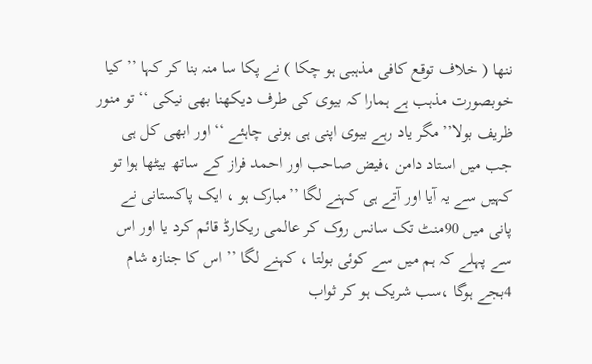ننھا ( خلاف توقع کافی مذہبی ہو چکا ) نے پکا سا منہ بنا کر کہا ’’ کیا خوبصورت مذہب ہے ہمارا کہ بیوی کی طرف دیکھنا بھی نیکی ‘‘ تو منور ظریف بولا’’مگر یاد رہے بیوی اپنی ہی ہونی چاہئے ‘‘ اور ابھی کل ہی جب میں استاد دامن ،فیض صاحب اور احمد فراز کے ساتھ بیٹھا ہوا تو کہیں سے یہ آیا اور آتے ہی کہنے لگا ’’مبارک ہو ، ایک پاکستانی نے پانی میں 90منٹ تک سانس روک کر عالمی ریکارڈ قائم کرد یا اور اس سے پہلے کہ ہم میں سے کوئی بولتا ، کہنے لگا ’’ اس کا جنازہ شام 4بجے ہوگا ،سب شریک ہو کر ثواب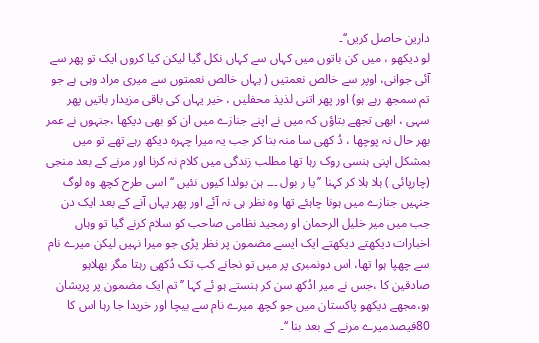دارین حاصل کریں‘‘۔
لو دیکھو ، میں کن باتوں میں کہاں سے کہاں نکل گیا لیکن کیا کروں ایک تو پھر سے آئی جوانی، اوپر سے خالص نعمتیں ( یہاں خالص نعمتوں سے میری مراد وہی ہے جو تم سمجھ رہے ہو) اور پھر اتنی لذیذ محفلیں ، خیر یہاں کی باقی مزیدار باتیں پھر سہی ، ابھی تجھے بتاؤں کہ میں نے اپنے جنازے میں ان کو بھی دیکھا ،جنہوں نے عمر بھر حال نہ پوچھا ، دُ کھی سا منہ بنا کر جب یہ میرا چہرہ دیکھ رہے تھے تو میں بمشکل اپنی ہنسی روک رہا تھا مطلب زندگی میں کلام نہ کرنا اور مرنے کے بعد منجی (چارپائی ) ہلا ہلا کر کہنا ’’یا ر بول ۔۔۔ ہن بولدا کیوں نئیں ‘‘ اسی طرح کچھ وہ لوگ جنہیں جنازے میں ہونا چاہئے تھا وہ نظر ہی نہ آئے اور پھر یہاں آنے کے بعد ایک دن جب میں میر خلیل الرحمان او رمجید نظامی صاحب کو سلام کرنے گیا تو وہاں اخبارات دیکھتے دیکھتے ایک ایسے مضمون پر نظر پڑی جو میرا نہیں لیکن میرے نام سے چھپا ہوا تھا، اس دونمبری پر میں تو نجانے کب تک دُکھی رہتا مگر بھلاہو صادقین کا ،جس نے میر ادُکھ سن کر ہنستے ہو ئے کہا ’’تم ایک مضمون پر پریشان ہو،مجھے دیکھو پاکستان میں جو کچھ میرے نام سے بیچا اور خریدا جا رہا اس کا 80فیصدمیرے مرنے کے بعد بنا ‘‘۔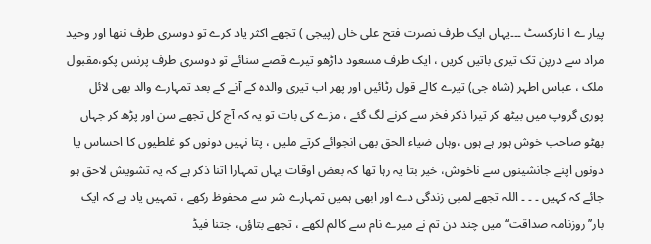پیار ے ا نارکسٹ ۔۔۔یہاں ایک طرف نصرت فتح علی خاں (پیجی ) تجھے اکثر یاد کرے تو دوسری طرف ننھا اور وحید مراد سے درپن تک تیری باتیں کریں ، ایک طرف مسعود داڑھو تیرے قصے سنائے تو دوسری طرف پرنس پکو،مقبول ملک ، عباس اطہر (شاہ جی) تیرے کالے قول رٹائیں اور پھر اب تیری والدہ کے آنے کے بعد تمہارے والد بھی لائل پوری گروپ میں بیٹھ کر تیرا ذکر فخر سے کرنے لگ گئے ، مزے کی بات تو یہ کہ آج کل تجھے سن اور پڑھ کر جہاں بھٹو صاحب خوش ہور ہے ہوں ،وہاں ضیاء الحق بھی انجوائے کرتے ملیں ، پتا نہیں دونوں کو غلطیوں کا احساس یا دونوں اپنے جانشینوں سے ناخوش، خیر بتا یہ رہا تھا کہ بعض اوقات یہاں تمہارا اتنا ذکر ہے کہ یہ تشویش لاحق ہو جائے کہ کہیں ۔ ۔ ۔ اللہ تجھے لمبی زندگی دے اور ابھی ہمیں تمہارے شر سے محفوظ رکھے ، تمہیں یاد ہے کہ ایک بار’’ روزنامہ صداقت‘‘ میں چند دن تم نے میرے نام سے کالم لکھے ، تجھے بتاؤں، جتنا فیڈ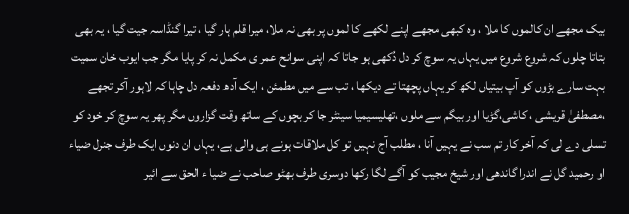بیک مجھے ان کالموں کا ملا ، وہ کبھی مجھے اپنے لکھے کا لموں پر بھی نہ ملا، میرا قلم ہار گیا ، تیرا گنڈاسہ جیت گیا ، یہ بھی بتاتا چلوں کہ شروع شروع میں یہاں یہ سوچ کر دل دُکھی ہو جاتا کہ اپنی سوانح عمر ی مکمل نہ کر پایا مگر جب ایوب خان سمیت بہت سارے بڑوں کو آپ بیتیاں لکھ کر یہاں پچھتا تے دیکھا ، تب سے میں مطمئن ، ایک آدھ دفعہ دل چاہا کہ لاہور آکر تجھے ،مصطفیٰ قریشی ، کاشی،گڑیا اور بیگم سے ملوں ،تھلیسیمیا سینٹر جا کر بچوں کے ساتھ وقت گزاروں مگر پھر یہ سوچ کر خود کو تسلی دے لی کہ آخر کار تم سب نے یہیں آنا ، مطلب آج نہیں تو کل ملاقات ہونے ہی والی ہے، یہاں ان دنوں ایک طرف جنرل ضیاء او رحمید گل نے اندرا گاندھی اور شیخ مجیب کو آگے لگا رکھا دوسری طرف بھٹو صاحب نے ضیا ء الحق سے ائیر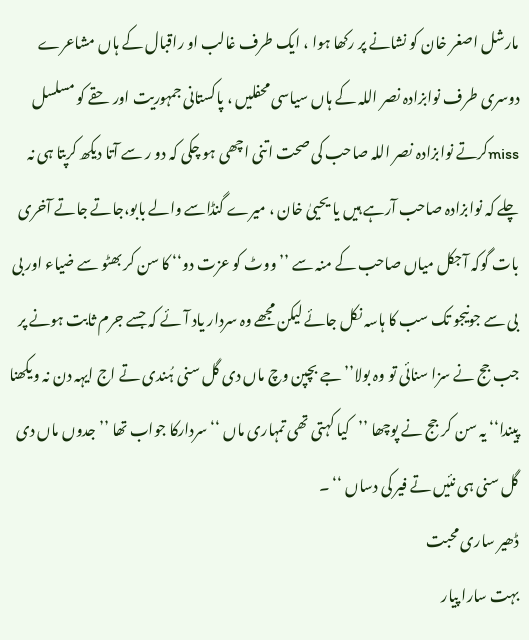مارشل اصغر خان کو نشانے پر رکھا ہوا ، ایک طرف غالب او راقبال کے ہاں مشاعرے دوسری طرف نوابزادہ نصر اللہ کے ہاں سیاسی محفلیں ، پاکستانی جمہوریت اور حقے کو مسلسل missکرتے نوابزادہ نصر اللہ صاحب کی صحت اتنی اچھی ہو چکی کہ دو ر سے آتا دیکھ کرپتا ہی نہ چلے کہ نوابزادہ صاحب آرہے ہیں یا یحییٰ خان ، میرے گنڈاسے والے بابو،جاتے جاتے آخری بات گوکہ آجکل میاں صاحب کے منہ سے ’’ووٹ کو عزت دو‘‘ کا سن کر بھٹو سے ضیاء اور بی بی سے جونیجو تک سب کا ہاسہ نکل جائے لیکن مجھے وہ سردار یاد آئے کہ جسے جرم ثابت ہونے پر جب جج نے سزا سنائی تو وہ بولا’’ جے بچپن وچ ماں دی گل سنی ہُندی تے اج ایہہ دن نہ ویکھنا پیندا‘‘ یہ سن کر جج نے پوچھا ’’کیا کہتی تھی تمہاری ماں ‘‘ سردارکا جواب تھا ’’ جدوں ماں دی گل سنی ہی نئیں تے فیر کی دساں ‘‘ ۔
ڈھیر ساری محبت
بہت سارا پیار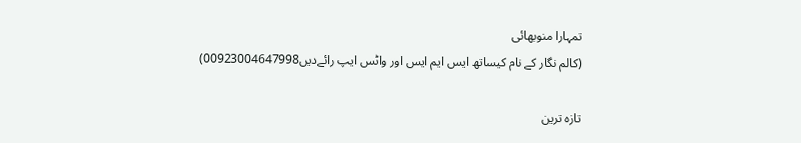تمہارا منوبھائی
(کالم نگار کے نام کیساتھ ایس ایم ایس اور واٹس ایپ رائےدیں00923004647998)

تازہ ترین